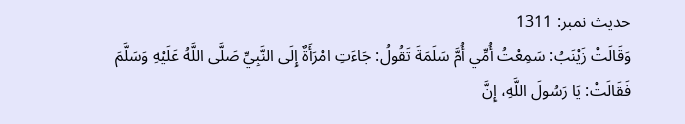حدیث نمبر: 1311
وَقَالَتْ زَيْنَبُ: سَمِعْتُ أُمِّي أُمَّ سَلَمَةَ تَقُولُ: جَاءَتِ امْرَأَةٌ إِلَى النَّبِيِّ صَلَّى اللَّهُ عَلَيْهِ وَسَلَّمَ فَقَالَتْ: يَا رَسُولَ اللَّهِ، إِنَّ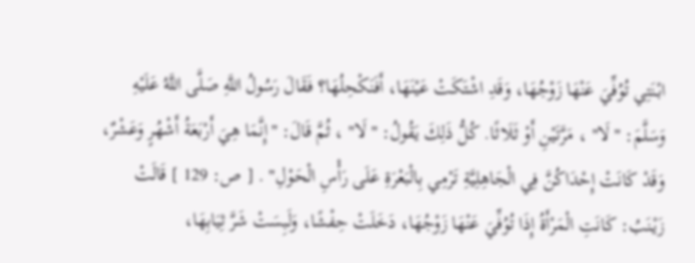ابْنَتِي تُوُفِّيَ عَنْهَا زَوْجُهَا، وَقَدِ اشْتَكَتْ عَيْنَهَا، أَفَنَكْحِلُهَا؟ فَقَالَ رَسُولُ اللَّهِ صَلَّى اللَّهُ عَلَيْهِ وَسَلَّمَ: "لَا" ، مَرَّتَيْنِ أَوْ ثَلَاثًا. كُلُّ ذَلِكَ يَقُولُ: "لَا" ، ثُمَّ قَالَ: "إِنَّمَا هِيَ أَرْبَعَةُ أَشْهُرٍ وَعَشْرٌ، وَقَدْ كَانَتْ إِحْدَاكُنَّ فِي الْجَاهِلِيَّةِ تَرْمِي بِالْبَعْرَةِ عَلَى رَأْسِ الْحَوْلِ" . [ ص: 129 ] قَالَتْ زَيْنَبُ: كَانَتِ الْمَرْأَةُ إِذَا تُوُفِّيَ عَنْهَا زَوْجُهَا، دَخَلَتْ حِفْشًا، وَلَبِسَتْ شَرَّ ثِيَابِهَا،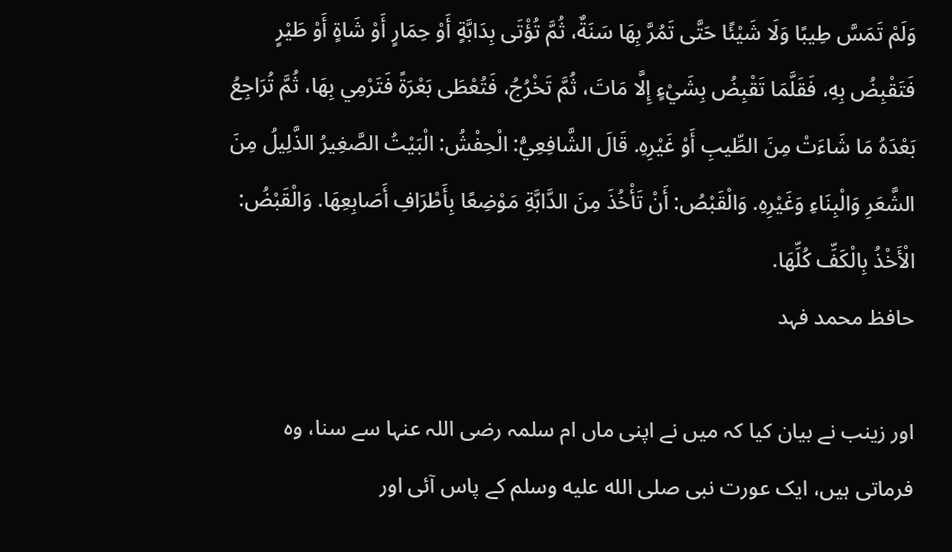وَلَمْ تَمَسَّ طِيبًا وَلَا شَيْئًا حَتَّى تَمُرَّ بِهَا سَنَةٌ، ثُمَّ تُؤْتَى بِدَابَّةٍ أَوْ حِمَارٍ أَوْ شَاةٍ أَوْ طَيْرٍ فَتَقْبِضُ بِهِ، فَقَلَّمَا تَقْبِضُ بِشَيْءٍ إِلَّا مَاتَ، ثُمَّ تَخْرُجُ، فَتُعْطَى بَعْرَةً فَتَرْمِي بِهَا، ثُمَّ تُرَاجِعُ بَعْدَهُ مَا شَاءَتْ مِنَ الطِّيبِ أَوْ غَيْرِهِ. قَالَ الشَّافِعِيُّ: الْحِفْشُ: الْبَيْتُ الصَّغِيرُ الذَّلِيلُ مِنَ الشَّعَرِ وَالْبِنَاءِ وَغَيْرِهِ. وَالْقَبْصُ: أَنْ تَأْخُذَ مِنَ الدَّابَّةِ مَوْضِعًا بِأَطْرَافِ أَصَابِعِهَا. وَالْقَبْضُ: الْأَخْذُ بِالْكَفِّ كُلِّهَا.
حافظ محمد فہد

اور زینب نے بیان کیا کہ میں نے اپنی ماں ام سلمہ رضی اللہ عنہا سے سنا، وہ فرماتی ہیں، ایک عورت نبی صلى الله عليه وسلم کے پاس آئی اور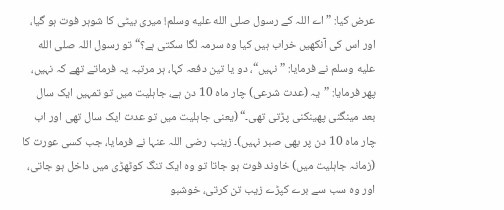عرض کیا: ”اے اللہ کے رسول صلى الله عليه وسلم! میری بیٹی کا شوہر فوت ہو گیا، اور اس کی آنکھیں خراب ہیں کیا وہ سرمہ لگا سکتی ہے؟“ تو رسول اللہ صلى الله عليه وسلم نے فرمایا: ”نہیں“، دو یا تین دفعہ کہا، ہر مرتبہ یہ فرماتے تھے کہ نہیں، پھر فرمایا: ”یہ (عدت شرعی) چار ماہ 10 دن ہے، جاہلیت میں تو تمہیں ایک سال بعد مینگنی پھینکنی پڑتی تھی۔“ (یعنی جاہلیت میں تو عدت ایک سال تھی اور اب چار ماہ 10 دن پر بھی صبر نہیں)۔ زینب رضی اللہ عنہا نے فرمایا، جب کسی عورت کا (زمانہ جاہلیت میں) خاوند فوت ہو جاتا تو وہ ایک تنگ کوٹھڑی میں داخل ہو جاتی، اور وہ سب سے برے کپڑے زیب تن کرتی، خوشبو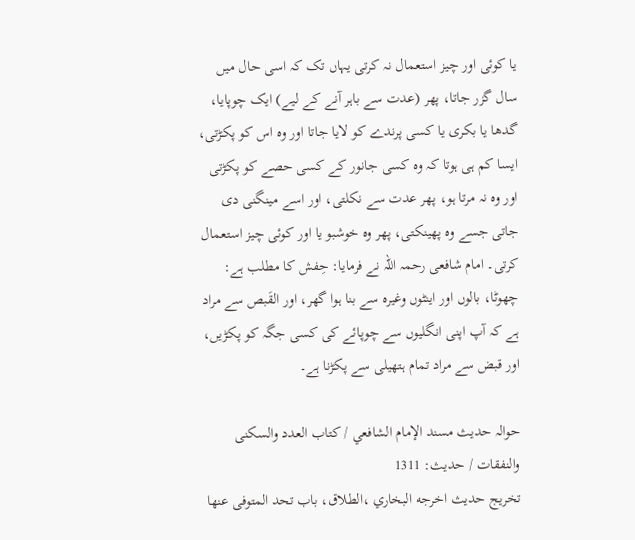یا کوئی اور چیز استعمال نہ کرتی یہاں تک کہ اسی حال میں سال گزر جاتا، پھر (عدت سے باہر آنے کے لیے) ایک چوپایا، گدھا یا بکری یا کسی پرندے کو لایا جاتا اور وہ اس کو پکڑتی، ایسا کم ہی ہوتا کہ وہ کسی جانور کے کسی حصے کو پکڑتی اور وہ نہ مرتا ہو، پھر عدت سے نکلتی، اور اسے مینگنی دی جاتی جسے وہ پھینکتی، پھر وہ خوشبو یا اور کوئی چیز استعمال کرتی۔ امام شافعی رحمہ اللہ نے فرمایا: حِفش کا مطلب ہے: چھوٹا، بالوں اور اینٹوں وغیرہ سے بنا ہوا گھر، اور القَبص سے مراد ہے کہ آپ اپنی انگلیوں سے چوپائے کی کسی جگہ کو پکڑیں، اور قبض سے مراد تمام ہتھیلی سے پکڑنا ہے۔

حوالہ حدیث مسند الإمام الشافعي / كتاب العدد والسكنى والنفقات / حدیث: 1311
تخریج حدیث اخرجه البخاري ،الطلاق، باب تحد المتوفى عنها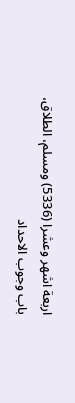اربعة اشهر وعشرا (5336) ومسلم، الطلاق، باب وجوب الاحداد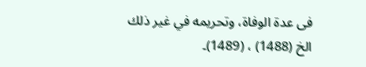فى عدة الوفاة، وتحريمه في غير ذلك الخ (1488) ، (1489)۔